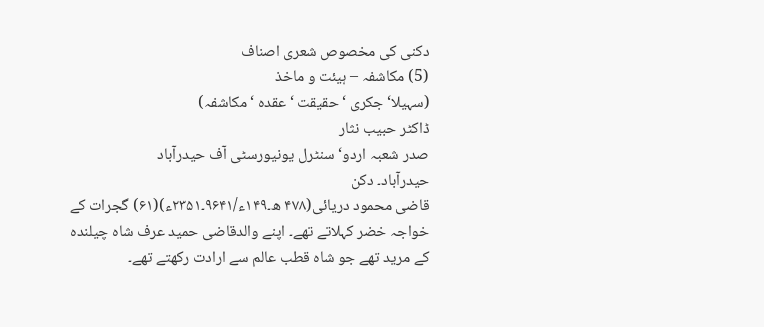دکنی کی مخصوص شعری اصناف
(5) مکاشفہ – ہیئت و ماخذ
(سہیلا‘ جکری ‘ حقیقت ‘ عقدہ ‘ مکاشفہ)
ڈاکٹر حبیب نثار
صدر شعبہ اردو‘ سنٹرل یونیورسٹی آف حیدرآباد
حیدرآباد۔ دکن
قاضی محمود دریائی(۴۷۸ ھ۔۱۴۹ء/۹۶۴۱۔۲۳۵۱ء)(۶۱) گجرات کے خواجہ خضر کہلاتے تھے۔ اپنے والدقاضی حمید عرف شاہ چیلندہ کے مرید تھے جو شاہ قطب عالم سے ارادت رکھتے تھے۔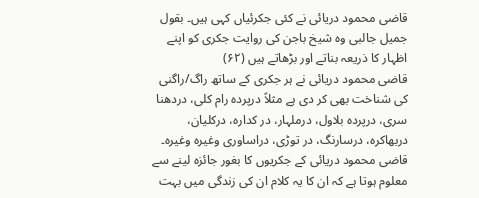قاضی محمود دریائی نے کئی جکرئیاں کہی ہیں۔ بقول جمیل جالبی وہ شیخ باجن کی روایت جکری کو اپنے اظہار کا ذریعہ بناتے اور بڑھاتے ہیں (۶۲)
قاضی محمود دریائی نے ہر جکری کے ساتھ راگ/راگنی کی شناخت بھی کر دی ہے مثلاً درپردہ رام کلی، دردھنا سری، درپردہ بلاول، درملہار، در کدارہ، درکلیان، دربھاکرہ، درسارنگ، در توڑی، دراساوری وغیرہ وغیرہ۔
قاضی محمود دریائی کے جکریوں کا بغور جائزہ لینے سے معلوم ہوتا ہے کہ ان کا یہ کلام ان کی زندگی میں بہت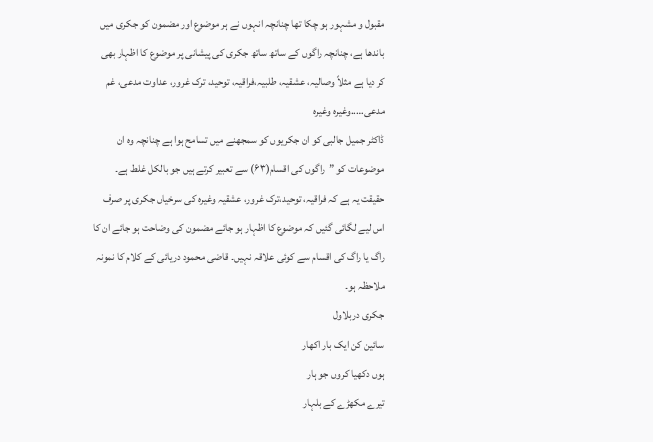مقبول و مشہور ہو چکا تھا چنانچہ انہوں نے ہر موضوع اور مضمون کو جکری میں باندھا ہے، چنانچہ راگوں کے ساتھ ساتھ جکری کی پیشانی پر موضوع کا اظہار بھی کر دیا ہے مثلاً وصالیہ، عشقیہ، طلبیہ،فراقیہ، توحید، ترک غرور، عداوت مدعی، غم مدعی…..وغیرہ وغیرہ
ڈاکٹر جمیل جالبی کو ان جکریوں کو سمجھنے میں تسامح ہوا ہے چنانچہ وہ ان موضوعات کو ”راگوں کی اقسام(۶۳) سے تعبیر کرتے ہیں جو بالکل غلط ہے۔ حقیقت یہ ہے کہ فراقیہ، توحید،ترک غرور، عشقیہ وغیرہ کی سرخیاں جکری پر صرف اس لیے لگائی گئیں کہ موضوع کا اظہار ہو جائے مضمون کی وضاحت ہو جائے ان کا راگ یا راگ کی اقسام سے کوئی علاقہ نہیں۔ قاضی محمود دریائی کے کلام کا نمونہ ملاحظہ ہو۔
جکری دربلاول
سائین کن ایک بار اکھار
ہوں دکھیا کروں جو ہار
تیرے مکھڑے کے بلہار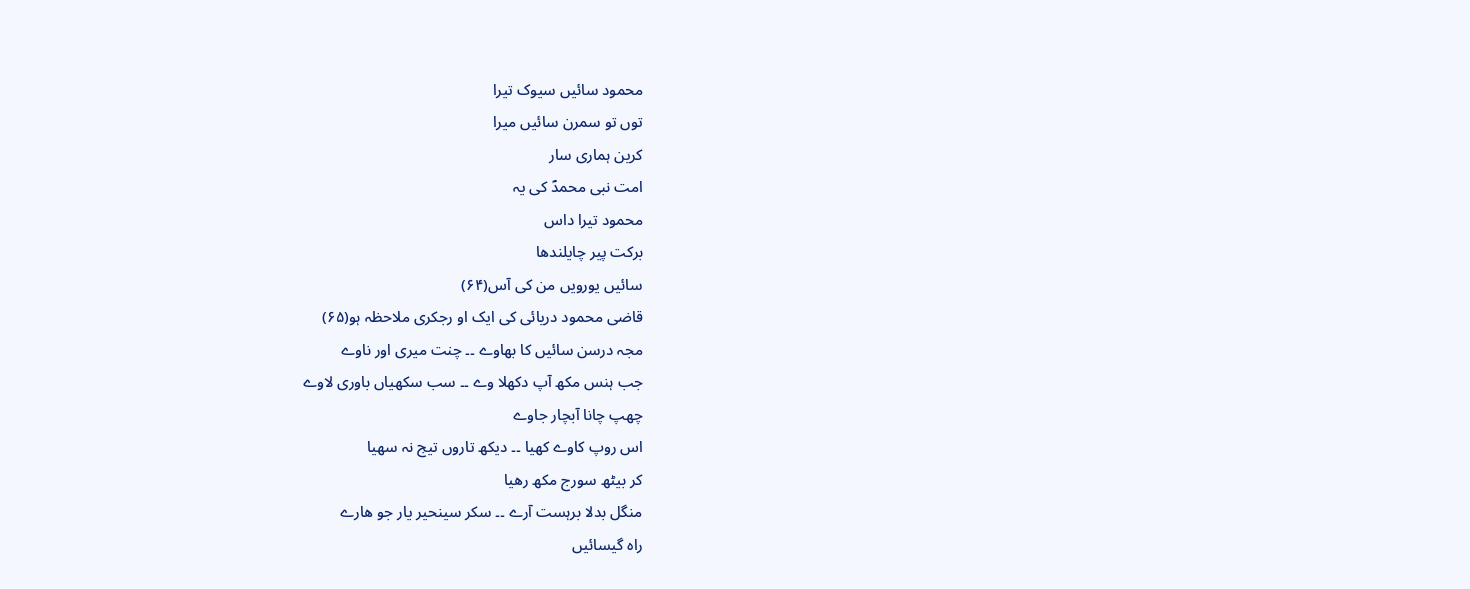محمود سائیں سیوک تیرا
توں تو سمرن سائیں میرا
کرین ہماری سار
امت نبی محمدؐ کی یہ
محمود تیرا داس
برکت پیر چایلندھا
سائیں یورویں من کی آس(۶۴)
قاضی محمود دریائی کی ایک او رجکری ملاحظہ ہو(۶۵)
مجہ درسن سائیں کا بھاوے ۔۔ چنت میری اور ناوے
جب ہنس مکھ آپ دکھلا وے ۔۔ سب سکھیاں باوری لاوے
چھپ چانا آبچار جاوے
اس روپ کاوے کھیا ۔۔ دیکھ تاروں تیج نہ سھیا
کر بیٹھ سورج مکھ رھیا
منگل بدلا برہست آرے ۔۔ سکر سینحیر یار جو ھارے
راہ گیسائیں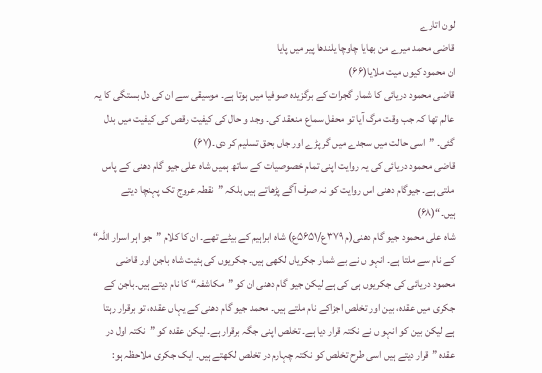لون اتارے
قاضی محمد میرے من بھایا چاوچا یلندھا پیر میں پایا
ان محمود کیوں میت ملایا(۶۶)
قاضی محمود دریائی کا شمار گجرات کے برگزیدہ صوفیا میں ہوتا ہے۔ موسیقی سے ان کی دل بستگی کا یہ عالم تھا کہ جب وقت مرگ آیا تو محفل سماع منعقد کی۔ وجد و حال کی کیفیت رقص کی کیفیت میں بدل گئی۔ ”اسی حالت میں سجدے میں گر پڑے اور جاں بحق تسلیم کر دی۔(۶۷)
قاضی محمود دریائی کی یہ روایت اپنی تمام خصوصیات کے ساتھ ہمیں شاہ علی جیو گام دھنی کے پاس ملتی ہے۔ جیوگام دھنی اس روایت کو نہ صرف آگے پڑھاتے ہیں بلکہ ”نقطہ عروج تک پہنچا دیتے ہیں۔“(۶۸)
شاہ علی محمود جیو گام دھنی(م ۳۷۹ع/۵۶۵۱ع) شاہ ابراہیم کے بیٹے تھے۔ ان کا کلام ”جو اہر اسرار اللہ“ کے نام سے ملتا ہے۔ انہو ں نے بے شمار جکریاں لکھی ہیں۔ جکریوں کی ہئیت شاہ باجن اور قاضی محمود دریائی کی جکریوں ہی کی ہے لیکن جیو گام دھنی ان کو ”مکاشفہ“ کا نام دیتے ہیں۔باجن کے جکری میں عقدہ، بین اور تخلص اجزاکے نام ملتے ہیں۔ محمد جیو گام دھنی کے یہاں عقدہ، تو برقرار رہتا ہے لیکن بین کو انہو ں نے نکتہ قرار دیا ہے۔ تخلص اپنی جگہ برقرار ہے۔ لیکن عقدہ کو ”نکتہ اول در عقدہ ”قرار دیتے ہیں اسی طرح تخلص کو نکتہ چہارم در تخلص لکھتے ہیں۔ ایک جکری ملاحظہ ہو: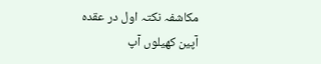مکاشفہ نکتہ اول در عقدہ
آپین کھیلوں آپ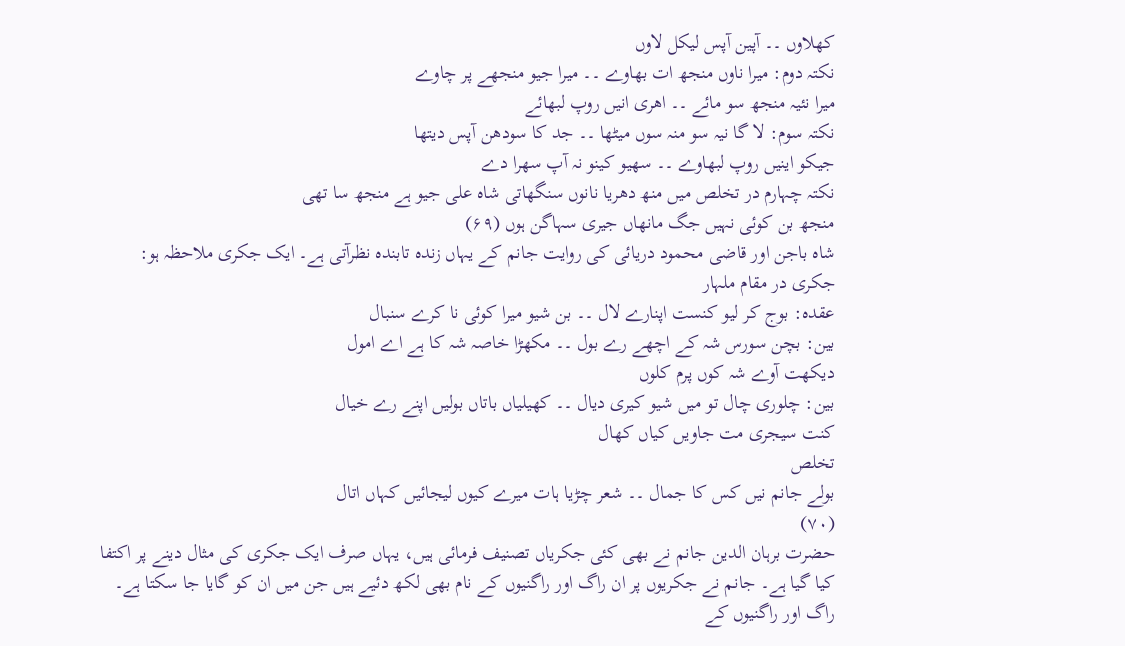کھلاوں ۔۔ آپین آپس لیکل لاوں
نکتہ دوم: میرا ناوں منجھ ات بھاوے ۔۔ میرا جیو منجھے پر چاوے
میرا نئیہ منجھ سو مائے ۔۔ اھری انیں روپ لبھائے
نکتہ سوم: لا گا نیہ سو منہ سوں میٹھا ۔۔ جد کا سودھن آپس دیتھا
جیکو اینیں روپ لبھاوے ۔۔ سھیو کینو نہ آپ سھرا دے
نکتہ چہارم در تخلص میں منھ دھریا نانوں سنگھاتی شاہ علی جیو ہے منجھ سا تھی
منجھ بن کوئی نہیں جگ مانھاں جیری سہاگن ہوں (۶۹)
شاہ باجن اور قاضی محمود دریائی کی روایت جانم کے یہاں زندہ تابندہ نظرآتی ہے۔ ایک جکری ملاحظہ ہو:
جکری در مقام ملہار
عقدہ: بوج کر لیو کنست اپنارے لال ۔۔ بن شیو میرا کوئی نا کرے سنبال
بین: بچن سورس شہ کے اچھے رے بول ۔۔ مکھڑا خاصہ شہ کا ہے اے امول
دیکھت آوے شہ کوں پرم کلوں
بین: چلوری چال تو میں شیو کیری دیال ۔۔ کھیلیاں باتاں بولیں اپنے رے خیال
کنت سیجری مت جاویں کیاں کھال
تخلص
بولے جانم نیں کس کا جمال ۔۔ شعر چڑیا ہات میرے کیوں لیجائیں کہاں اتال
(۷۰)
حضرت برہان الدین جانم نے بھی کئی جکریاں تصنیف فرمائی ہیں، یہاں صرف ایک جکری کی مثال دینے پر اکتفا کیا گیا ہے۔ جانم نے جکریوں پر ان راگ اور راگنیوں کے نام بھی لکھ دئیے ہیں جن میں ان کو گایا جا سکتا ہے۔ راگ اور راگنیوں کے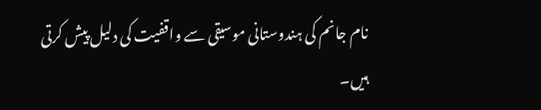نام جانم کی ہندوستانی موسیقی سے واقفیت کی دلیل پیش کرتی ہیں۔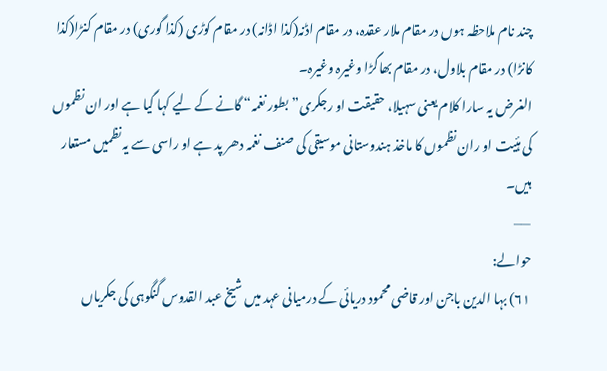چند نام ملاحظہ ہوں در مقام ملار عقدہ، در مقام اڈنہ(کذا اڈانہ) در مقام کوڑی (کذا گوری) در مقام کنڑا(کذا کانڑا) در مقام بلاول، در مقام بھاگڑا وغیرہ وغیرہ۔
الغرض یہ سارا کلام یعنی سہیلا، حقیقت او رجکری”بطور نغمہ“ گانے کے لیے کہا گیا ہے اور ان نظموں کی ہئیت او ران نظموں کا ماخذ ہندوستانی موسیقی کی صنف نغمہ دھر پد ہے او راسی سے یہ نظمیں مستعار ہیں۔
—–
حوالے:
۶۱) بہا الدین باجن اور قاضی محمود دریائی کے درمیانی عہد میں شیخ عبد القدوس گنگوہی کی جکریاں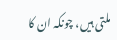ملتی ہیں، چونکہ ان کا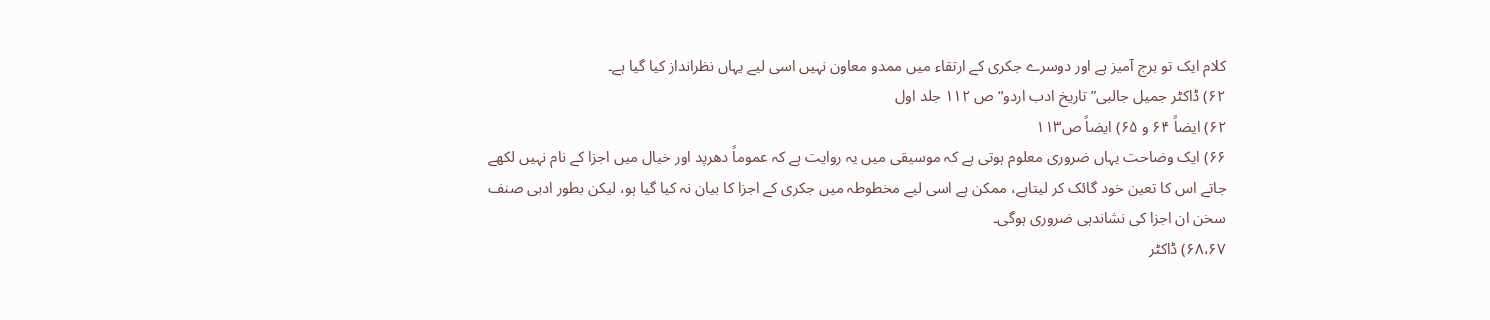کلام ایک تو برج آمیز ہے اور دوسرے جکری کے ارتقاء میں ممدو معاون نہیں اسی لیے یہاں نظرانداز کیا گیا ہے۔
۶۲) ڈاکٹر جمیل جالبی”تاریخ ادب اردو“ ص ۱۱۲ جلد اول
۶۲) ایضاً ۶۴ و ۶۵) ایضاً ص۱۱۳
۶۶) ایک وضاحت یہاں ضروری معلوم ہوتی ہے کہ موسیقی میں یہ روایت ہے کہ عموماً دھرپد اور خیال میں اجزا کے نام نہیں لکھے
جاتے اس کا تعین خود گائک کر لیتاہے، ممکن ہے اسی لیے مخطوطہ میں جکری کے اجزا کا بیان نہ کیا گیا ہو، لیکن بطور ادبی صنف
سخن ان اجزا کی نشاندہی ضروری ہوگی۔
۶۸،۶۷) ڈاکٹر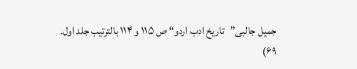جمیل جالبی”تاریخ ادب اردو“ ص ۱۱۵ و ۱۱۴ بالترتیب جلد اول۔
۶۹)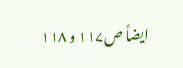ایضاً ص۱۱۷ و ۱۱۸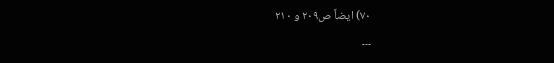۷۰) ایضاً ص۲۰۹ و ۲۱۰
۔۔۔